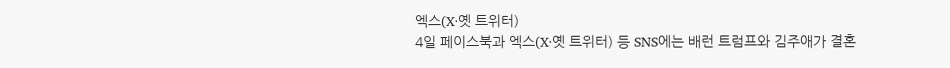엑스(X·옛 트위터)
4일 페이스북과 엑스(X·옛 트위터) 등 SNS에는 배런 트럼프와 김주애가 결혼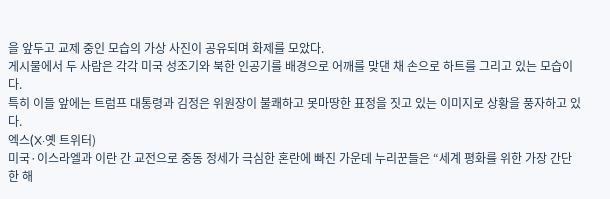을 앞두고 교제 중인 모습의 가상 사진이 공유되며 화제를 모았다.
게시물에서 두 사람은 각각 미국 성조기와 북한 인공기를 배경으로 어깨를 맞댄 채 손으로 하트를 그리고 있는 모습이다.
특히 이들 앞에는 트럼프 대통령과 김정은 위원장이 불쾌하고 못마땅한 표정을 짓고 있는 이미지로 상황을 풍자하고 있다.
엑스(X·옛 트위터)
미국·이스라엘과 이란 간 교전으로 중동 정세가 극심한 혼란에 빠진 가운데 누리꾼들은 “세계 평화를 위한 가장 간단한 해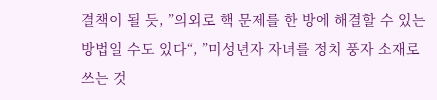결책이 될 듯, ”의외로 핵 문제를 한 방에 해결할 수 있는 방법일 수도 있다“, ”미성년자 자녀를 정치 풍자 소재로 쓰는 것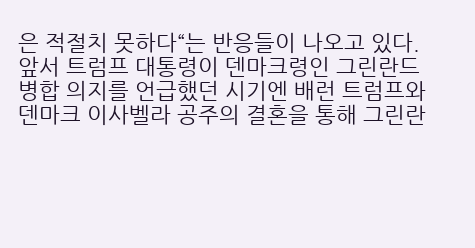은 적절치 못하다“는 반응들이 나오고 있다.
앞서 트럼프 대통령이 덴마크령인 그린란드 병합 의지를 언급했던 시기엔 배런 트럼프와 덴마크 이사벨라 공주의 결혼을 통해 그린란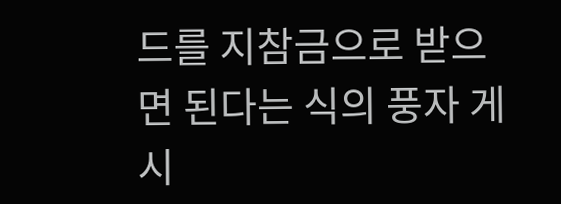드를 지참금으로 받으면 된다는 식의 풍자 게시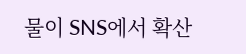물이 SNS에서 확산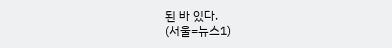된 바 있다.
(서울=뉴스1)